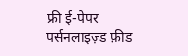फ्री ई-पेपर
पर्सनलाइज़्ड फ़ीड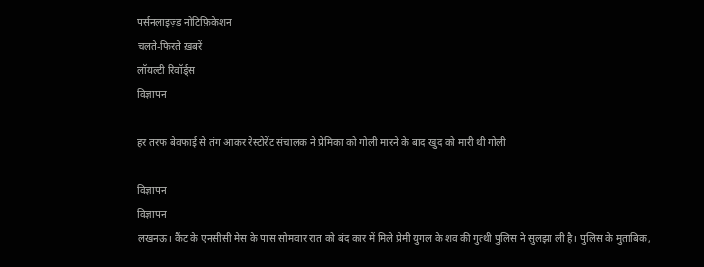पर्सनलाइज़्ड नोटिफ़िकेशन
चलते-फिरते ख़बरें
लॉयल्टी रिवॉर्ड्स
विज्ञापन

हर तरफ बेवफाई से तंग आकर रेस्टोरेंट संचालक ने प्रेमिका को गोली मारने के बाद खुद को मारी थी गोली

विज्ञापन
विज्ञापन
लखनऊ। कैंट के एनसीसी मेस के पास सोमवार रात को बंद कार में मिले प्रेमी युगल के शव की गुत्थी पुलिस ने सुलझा ली है। पुलिस के मुताबिक,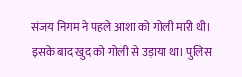संजय निगम ने पहले आशा को गोली मारी थी। इसके बाद खुद को गोली से उड़ाया था। पुलिस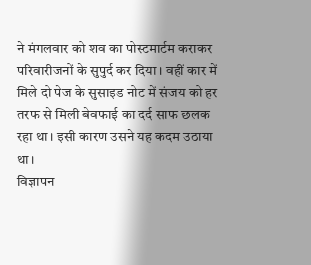ने मंगलवार को शव का पोस्टमार्टम कराकर परिवारीजनों के सुपुर्द कर दिया। वहीं कार में मिले दो पेज के सुसाइड नोट में संजय को हर तरफ से मिली बेवफाई का दर्द साफ छलक रहा था। इसी कारण उसने यह कदम उठाया था।
विज्ञापन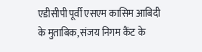एडीसीपी पूर्वी एसएम कासिम आबिदी के मुताबिक, संजय निगम कैंट के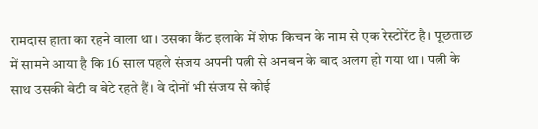रामदास हाता का रहने वाला था। उसका कैंट इलाके में शेफ किचन के नाम से एक रेस्टोरेंट है। पूछताछ में सामने आया है कि 16 साल पहले संजय अपनी पत्नी से अनबन के बाद अलग हो गया था। पत्नी के साथ उसकी बेटी व बेटे रहते हैं। वे दोनों भी संजय से कोई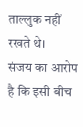ताल्लुक नहीं रखते थे।
संजय का आरोप है कि इसी बीच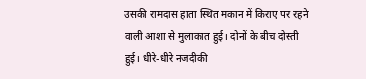उसकी रामदास हाता स्थित मकान में किराए पर रहने वाली आशा से मुलाकात हुई। दोनों के बीच दोस्ती हुई। धीरे-धीरे नजदीकी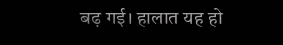बढ़ गई। हालात यह हो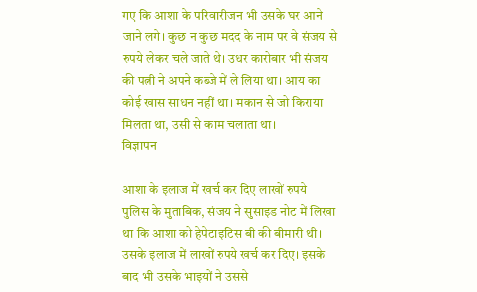गए कि आशा के परिवारीजन भी उसके घर आने जाने लगे। कुछ न कुछ मदद के नाम पर वे संजय से रुपये लेकर चले जाते थे। उधर कारोबार भी संजय की पत्नी ने अपने कब्जे में ले लिया था। आय का कोई खास साधन नहीं था। मकान से जो किराया मिलता था, उसी से काम चलाता था।
विज्ञापन

आशा के इलाज में खर्च कर दिए लाखों रुपये
पुलिस के मुताबिक, संजय ने सुसाइड नोट में लिखा था कि आशा को हेपेटाइटिस बी की बीमारी थी। उसके इलाज में लाखों रुपये खर्च कर दिए। इसके बाद भी उसके भाइयों ने उससे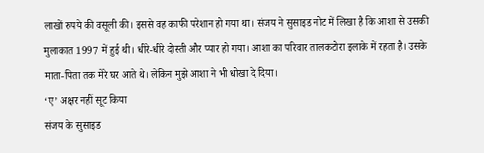लाखों रुपये की वसूली की। इससे वह काफी परेशान हो गया था। संजय ने सुसाइड नोट में लिखा है कि आशा से उसकी मुलाकात 1997 में हुई थी। धीरे-धीरे दोस्ती और प्यार हो गया। आशा का परिवार तालकटोरा इलाके में रहता है। उसके माता-पिता तक मेरे घर आते थे। लेकिन मुझे आशा ने भी धोखा दे दिया।
‘ए’ अक्षर नहीं सूट किया
संजय के सुसाइड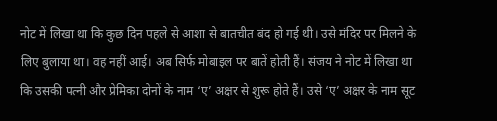नोट में लिखा था कि कुछ दिन पहले से आशा से बातचीत बंद हो गई थी। उसे मंदिर पर मिलने के लिए बुलाया था। वह नहीं आई। अब सिर्फ मोबाइल पर बातें होती हैं। संजय ने नोट में लिखा था कि उसकी पत्नी और प्रेमिका दोनों के नाम ‘ए’ अक्षर से शुरू होते हैं। उसे ‘ए’ अक्षर के नाम सूट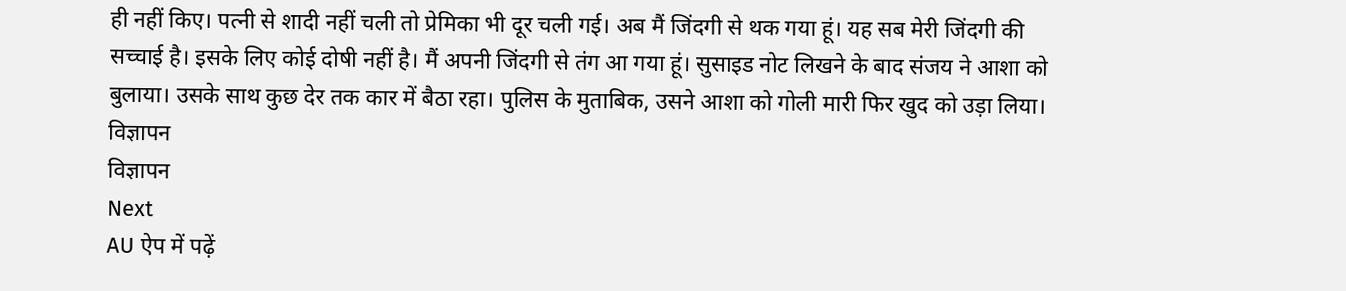ही नहीं किए। पत्नी से शादी नहीं चली तो प्रेमिका भी दूर चली गई। अब मैं जिंदगी से थक गया हूं। यह सब मेरी जिंदगी की सच्चाई है। इसके लिए कोई दोषी नहीं है। मैं अपनी जिंदगी से तंग आ गया हूं। सुसाइड नोट लिखने के बाद संजय ने आशा को बुलाया। उसके साथ कुछ देर तक कार में बैठा रहा। पुलिस के मुताबिक, उसने आशा को गोली मारी फिर खुद को उड़ा लिया।
विज्ञापन
विज्ञापन
Next
AU ऐप में पढ़ें